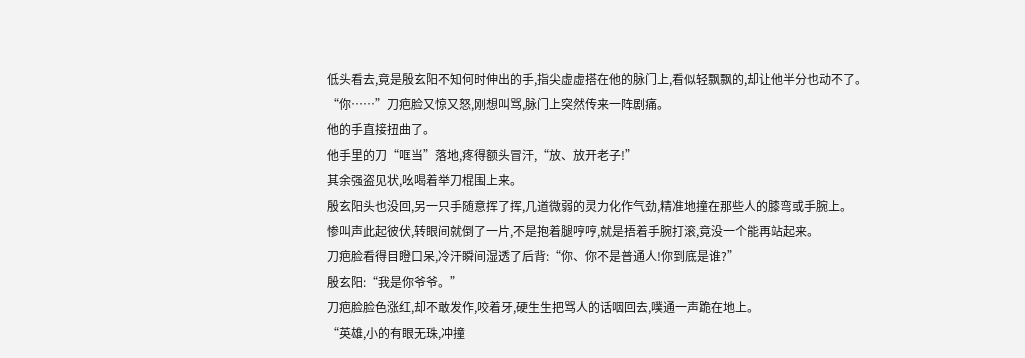低头看去,竟是殷玄阳不知何时伸出的手,指尖虚虚搭在他的脉门上,看似轻飘飘的,却让他半分也动不了。
“你……”刀疤脸又惊又怒,刚想叫骂,脉门上突然传来一阵剧痛。
他的手直接扭曲了。
他手里的刀“哐当”落地,疼得额头冒汗,“放、放开老子!”
其余强盗见状,吆喝着举刀棍围上来。
殷玄阳头也没回,另一只手随意挥了挥,几道微弱的灵力化作气劲,精准地撞在那些人的膝弯或手腕上。
惨叫声此起彼伏,转眼间就倒了一片,不是抱着腿哼哼,就是捂着手腕打滚,竟没一个能再站起来。
刀疤脸看得目瞪口呆,冷汗瞬间湿透了后背:“你、你不是普通人!你到底是谁?”
殷玄阳:“我是你爷爷。”
刀疤脸脸色涨红,却不敢发作,咬着牙,硬生生把骂人的话咽回去,噗通一声跪在地上。
“英雄,小的有眼无珠,冲撞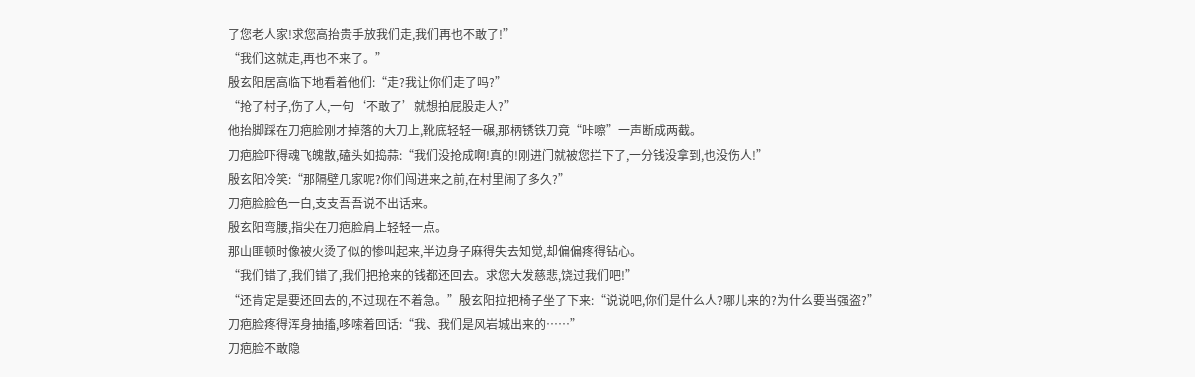了您老人家!求您高抬贵手放我们走,我们再也不敢了!”
“我们这就走,再也不来了。”
殷玄阳居高临下地看着他们:“走?我让你们走了吗?”
“抢了村子,伤了人,一句‘不敢了’就想拍屁股走人?”
他抬脚踩在刀疤脸刚才掉落的大刀上,靴底轻轻一碾,那柄锈铁刀竟“咔嚓”一声断成两截。
刀疤脸吓得魂飞魄散,磕头如捣蒜:“我们没抢成啊!真的!刚进门就被您拦下了,一分钱没拿到,也没伤人!”
殷玄阳冷笑:“那隔壁几家呢?你们闯进来之前,在村里闹了多久?”
刀疤脸脸色一白,支支吾吾说不出话来。
殷玄阳弯腰,指尖在刀疤脸肩上轻轻一点。
那山匪顿时像被火烫了似的惨叫起来,半边身子麻得失去知觉,却偏偏疼得钻心。
“我们错了,我们错了,我们把抢来的钱都还回去。求您大发慈悲,饶过我们吧!”
“还肯定是要还回去的,不过现在不着急。”殷玄阳拉把椅子坐了下来:“说说吧,你们是什么人?哪儿来的?为什么要当强盗?”
刀疤脸疼得浑身抽搐,哆嗦着回话:“我、我们是风岩城出来的……”
刀疤脸不敢隐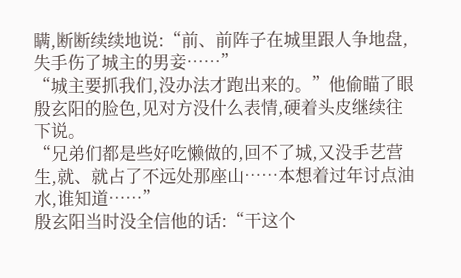瞒,断断续续地说:“前、前阵子在城里跟人争地盘,失手伤了城主的男妾……”
“城主要抓我们,没办法才跑出来的。”他偷瞄了眼殷玄阳的脸色,见对方没什么表情,硬着头皮继续往下说。
“兄弟们都是些好吃懒做的,回不了城,又没手艺营生,就、就占了不远处那座山……本想着过年讨点油水,谁知道……”
殷玄阳当时没全信他的话:“干这个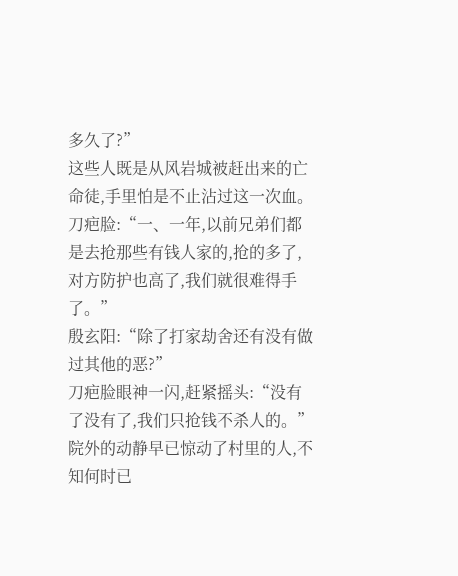多久了?”
这些人既是从风岩城被赶出来的亡命徒,手里怕是不止沾过这一次血。
刀疤脸:“一、一年,以前兄弟们都是去抢那些有钱人家的,抢的多了,对方防护也高了,我们就很难得手了。”
殷玄阳:“除了打家劫舍还有没有做过其他的恶?”
刀疤脸眼神一闪,赶紧摇头:“没有了没有了,我们只抢钱不杀人的。”
院外的动静早已惊动了村里的人,不知何时已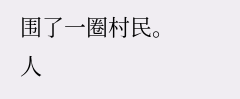围了一圈村民。
人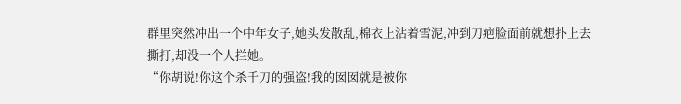群里突然冲出一个中年女子,她头发散乱,棉衣上沾着雪泥,冲到刀疤脸面前就想扑上去撕打,却没一个人拦她。
“你胡说!你这个杀千刀的强盗!我的囡囡就是被你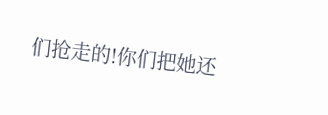们抢走的!你们把她还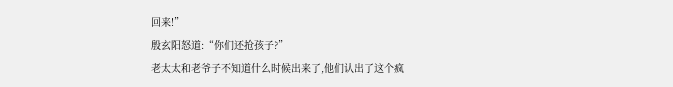回来!”
殷玄阳怒道:“你们还抢孩子?”
老太太和老爷子不知道什么时候出来了,他们认出了这个疯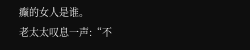癫的女人是谁。
老太太叹息一声:“不